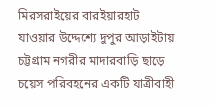মিরসরাইয়ের বারইয়ারহাট যাওয়ার উদ্দেশ্যে দুপুর আড়াইটায় চট্টগ্রাম নগরীর মাদারবাড়ি ছাড়ে চয়েস পরিবহনের একটি যাত্রীবাহী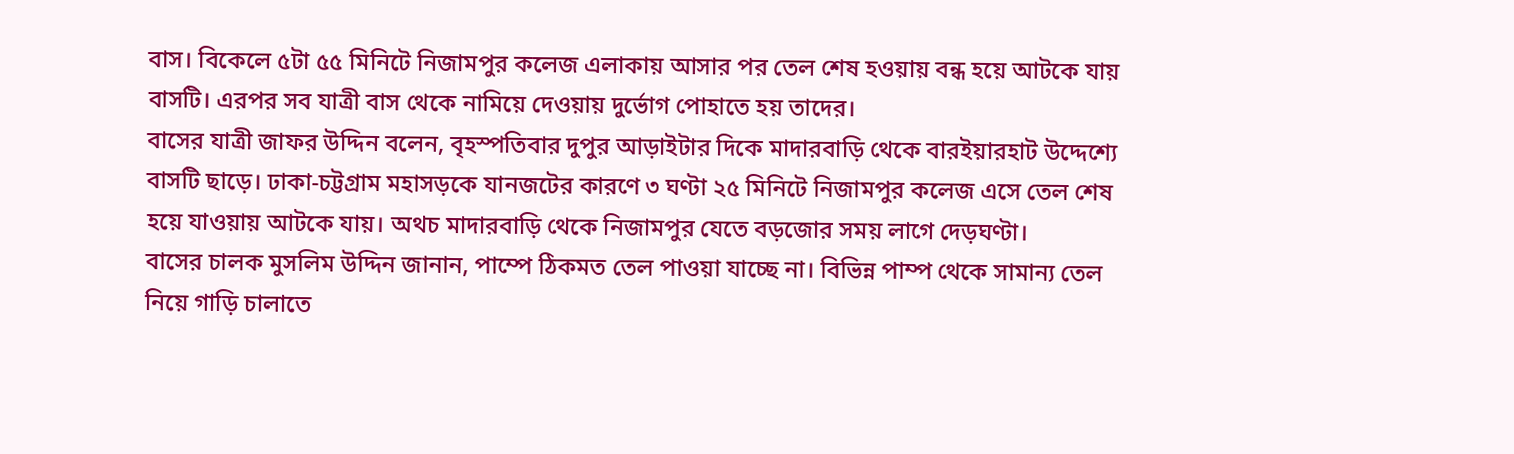বাস। বিকেলে ৫টা ৫৫ মিনিটে নিজামপুর কলেজ এলাকায় আসার পর তেল শেষ হওয়ায় বন্ধ হয়ে আটকে যায় বাসটি। এরপর সব যাত্রী বাস থেকে নামিয়ে দেওয়ায় দুর্ভোগ পোহাতে হয় তাদের।
বাসের যাত্রী জাফর উদ্দিন বলেন, বৃহস্পতিবার দুপুর আড়াইটার দিকে মাদারবাড়ি থেকে বারইয়ারহাট উদ্দেশ্যে বাসটি ছাড়ে। ঢাকা-চট্টগ্রাম মহাসড়কে যানজটের কারণে ৩ ঘণ্টা ২৫ মিনিটে নিজামপুর কলেজ এসে তেল শেষ হয়ে যাওয়ায় আটকে যায়। অথচ মাদারবাড়ি থেকে নিজামপুর যেতে বড়জোর সময় লাগে দেড়ঘণ্টা।
বাসের চালক মুসলিম উদ্দিন জানান, পাম্পে ঠিকমত তেল পাওয়া যাচ্ছে না। বিভিন্ন পাম্প থেকে সামান্য তেল নিয়ে গাড়ি চালাতে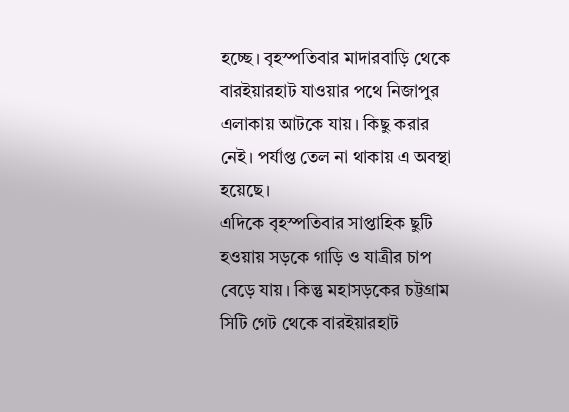হচ্ছে। বৃহস্পতিবার মাদারবাড়ি থেকে বারইয়ারহাট যাওয়ার পথে নিজাপুর এলাকায় আটকে যায়। কিছু করার নেই। পর্যাপ্ত তেল না থাকায় এ অবস্থা হয়েছে।
এদিকে বৃহস্পতিবার সাপ্তাহিক ছুটি হওয়ায় সড়কে গাড়ি ও যাত্রীর চাপ বেড়ে যায়। কিন্তু মহাসড়কের চট্টগ্রাম সিটি গেট থেকে বারইয়ারহাট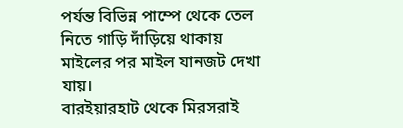পর্যন্ত বিভিন্ন পাম্পে থেকে তেল নিতে গাড়ি দাঁড়িয়ে থাকায় মাইলের পর মাইল যানজট দেখা যায়।
বারইয়ারহাট থেকে মিরসরাই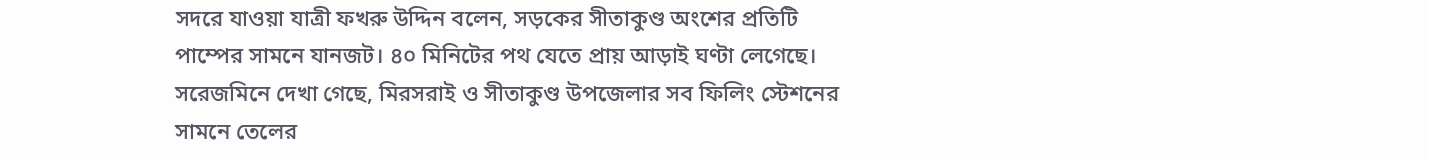সদরে যাওয়া যাত্রী ফখরু উদ্দিন বলেন, সড়কের সীতাকুণ্ড অংশের প্রতিটি পাম্পের সামনে যানজট। ৪০ মিনিটের পথ যেতে প্রায় আড়াই ঘণ্টা লেগেছে।
সরেজমিনে দেখা গেছে, মিরসরাই ও সীতাকুণ্ড উপজেলার সব ফিলিং স্টেশনের সামনে তেলের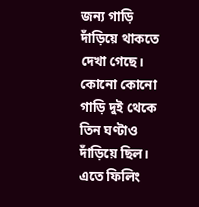জন্য গাড়ি দাঁড়িয়ে থাকতে দেখা গেছে। কোনো কোনো গাড়ি দুই থেকে তিন ঘণ্টাও দাঁড়িয়ে ছিল। এতে ফিলিং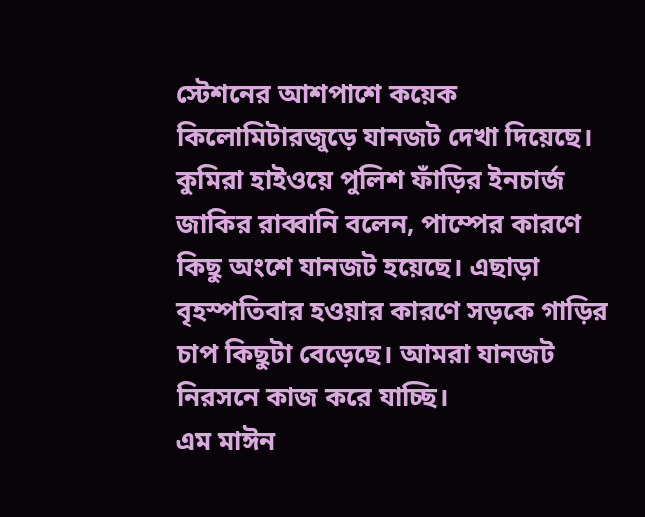স্টেশনের আশপাশে কয়েক কিলোমিটারজুড়ে যানজট দেখা দিয়েছে।
কুমিরা হাইওয়ে পুলিশ ফাঁড়ির ইনচার্জ জাকির রাব্বানি বলেন, পাম্পের কারণে কিছু অংশে যানজট হয়েছে। এছাড়া বৃহস্পতিবার হওয়ার কারণে সড়কে গাড়ির চাপ কিছুটা বেড়েছে। আমরা যানজট নিরসনে কাজ করে যাচ্ছি।
এম মাঈন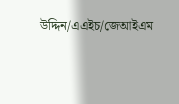উদ্দিন/এএইচ/জেআইএম